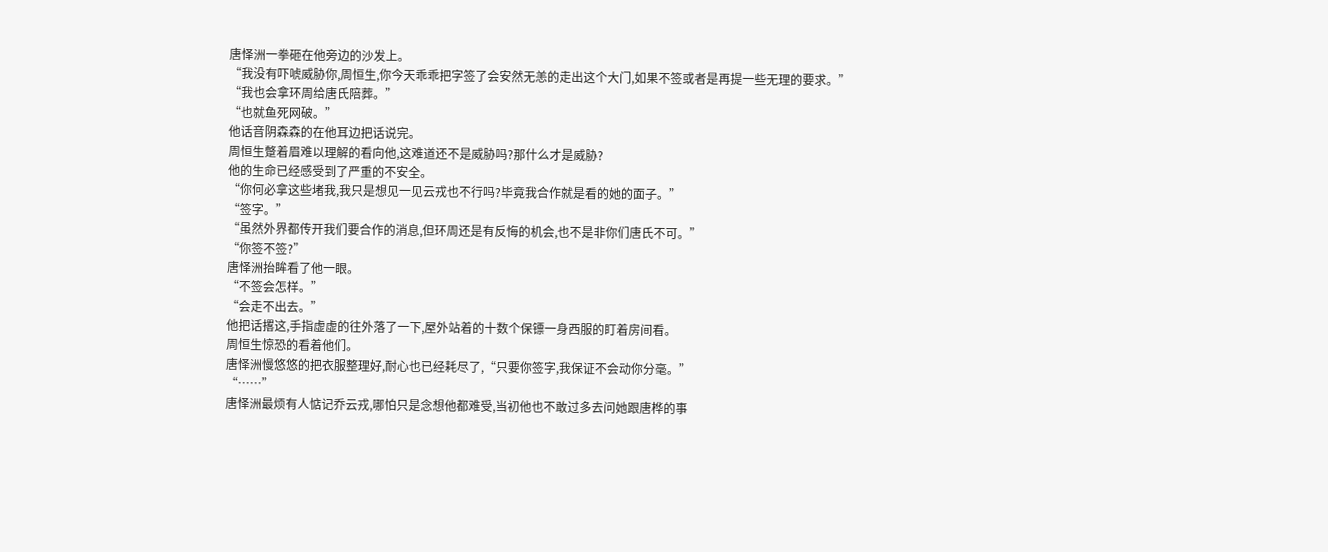唐怿洲一拳砸在他旁边的沙发上。
“我没有吓唬威胁你,周恒生,你今天乖乖把字签了会安然无恙的走出这个大门,如果不签或者是再提一些无理的要求。”
“我也会拿环周给唐氏陪葬。”
“也就鱼死网破。”
他话音阴森森的在他耳边把话说完。
周恒生蹩着眉难以理解的看向他,这难道还不是威胁吗?那什么才是威胁?
他的生命已经感受到了严重的不安全。
“你何必拿这些堵我,我只是想见一见云戎也不行吗?毕竟我合作就是看的她的面子。”
“签字。”
“虽然外界都传开我们要合作的消息,但环周还是有反悔的机会,也不是非你们唐氏不可。”
“你签不签?”
唐怿洲抬眸看了他一眼。
“不签会怎样。”
“会走不出去。”
他把话撂这,手指虚虚的往外落了一下,屋外站着的十数个保镖一身西服的盯着房间看。
周恒生惊恐的看着他们。
唐怿洲慢悠悠的把衣服整理好,耐心也已经耗尽了,“只要你签字,我保证不会动你分毫。”
“……”
唐怿洲最烦有人惦记乔云戎,哪怕只是念想他都难受,当初他也不敢过多去问她跟唐桦的事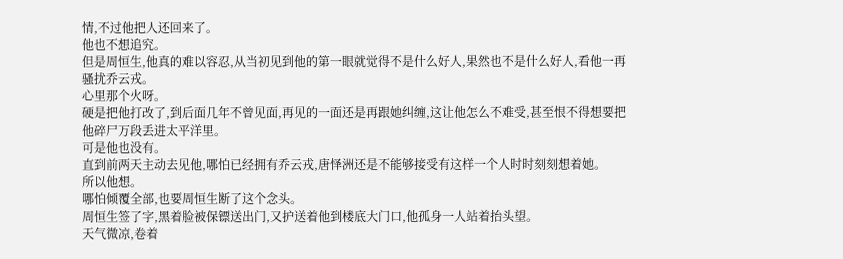情,不过他把人还回来了。
他也不想追究。
但是周恒生,他真的难以容忍,从当初见到他的第一眼就觉得不是什么好人,果然也不是什么好人,看他一再骚扰乔云戎。
心里那个火呀。
硬是把他打改了,到后面几年不曾见面,再见的一面还是再跟她纠缠,这让他怎么不难受,甚至恨不得想要把他碎尸万段丢进太平洋里。
可是他也没有。
直到前两天主动去见他,哪怕已经拥有乔云戎,唐怿洲还是不能够接受有这样一个人时时刻刻想着她。
所以他想。
哪怕倾覆全部,也要周恒生断了这个念头。
周恒生签了字,黑着脸被保镖送出门,又护送着他到楼底大门口,他孤身一人站着抬头望。
天气微凉,卷着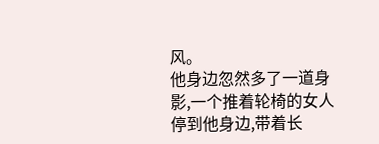风。
他身边忽然多了一道身影,一个推着轮椅的女人停到他身边,带着长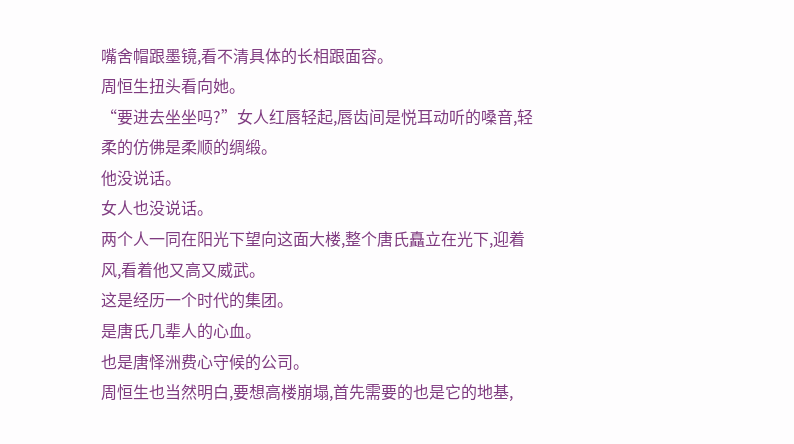嘴舍帽跟墨镜,看不清具体的长相跟面容。
周恒生扭头看向她。
“要进去坐坐吗?”女人红唇轻起,唇齿间是悦耳动听的嗓音,轻柔的仿佛是柔顺的绸缎。
他没说话。
女人也没说话。
两个人一同在阳光下望向这面大楼,整个唐氏矗立在光下,迎着风,看着他又高又威武。
这是经历一个时代的集团。
是唐氏几辈人的心血。
也是唐怿洲费心守候的公司。
周恒生也当然明白,要想高楼崩塌,首先需要的也是它的地基,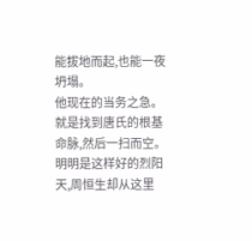能拔地而起,也能一夜坍塌。
他现在的当务之急。
就是找到唐氏的根基命脉,然后一扫而空。
明明是这样好的烈阳天,周恒生却从这里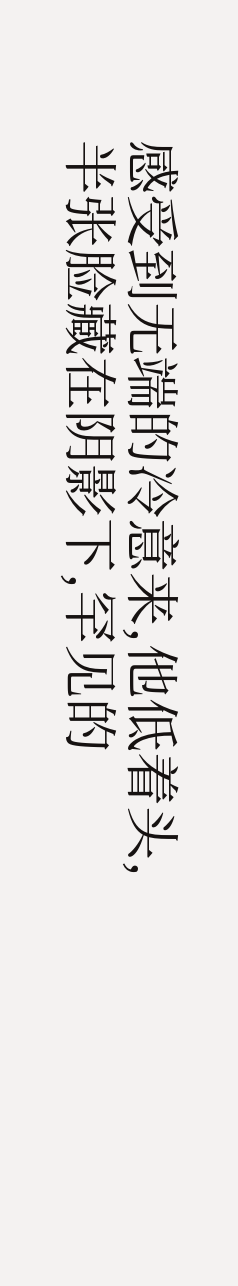感受到无端的冷意来,他低着头,半张脸藏在阴影下,罕见的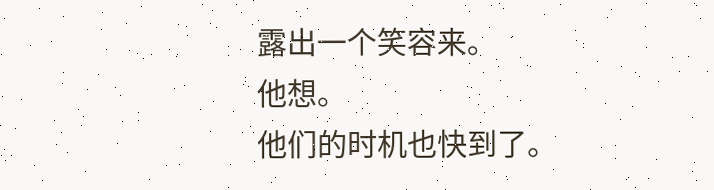露出一个笑容来。
他想。
他们的时机也快到了。